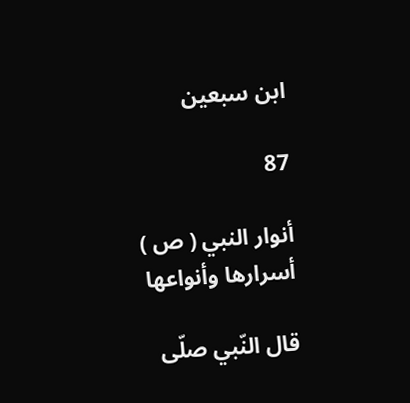ابن سبعين

87

أنوار النبي ( ص ) أسرارها وأنواعها

قال النّبي صلّى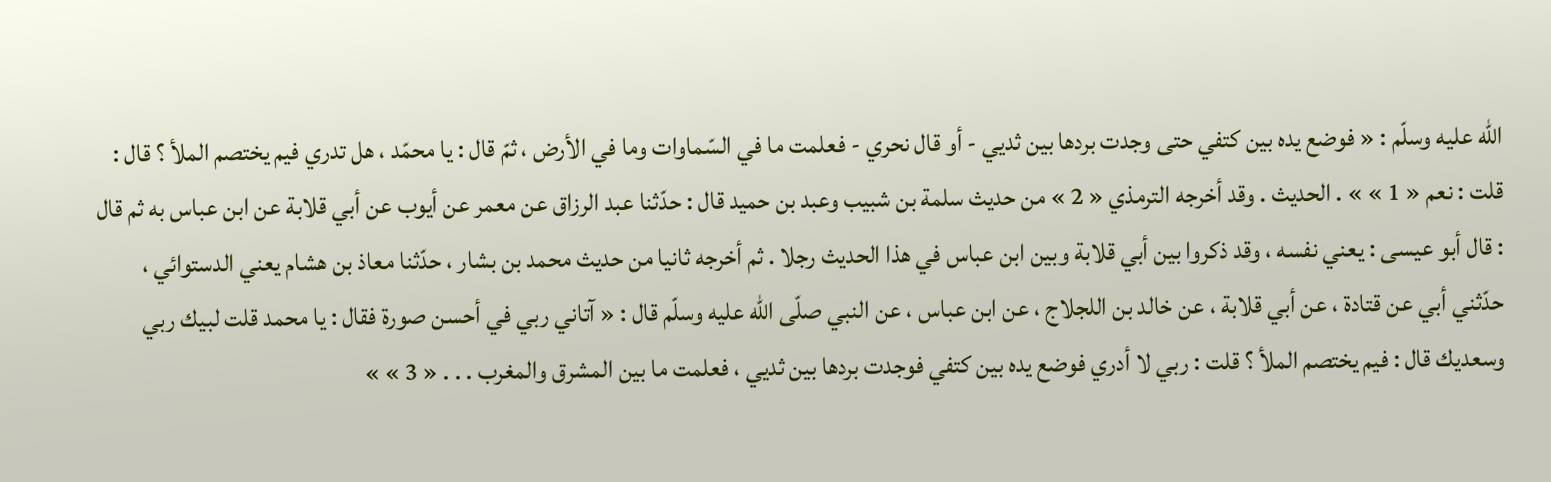اللّه عليه وسلّم : « فوضع يده بين كتفي حتى وجدت بردها بين ثديي - أو قال نحري - فعلمت ما في السّماوات وما في الأرض ، ثمّ قال : يا محمّد ، هل تدري فيم يختصم الملأ ؟ قال : قلت : نعم « 1 » » . الحديث . وقد أخرجه الترمذي « 2 » من حديث سلمة بن شبيب وعبد بن حميد قال : حدّثنا عبد الرزاق عن معمر عن أيوب عن أبي قلابة عن ابن عباس به ثم قال : قال أبو عيسى : يعني نفسه ، وقد ذكروا بين أبي قلابة وبين ابن عباس في هذا الحديث رجلا . ثم أخرجه ثانيا من حديث محمد بن بشار ، حدّثنا معاذ بن هشام يعني الدستوائي ، حدّثني أبي عن قتادة ، عن أبي قلابة ، عن خالد بن اللجلاج ، عن ابن عباس ، عن النبي صلّى اللّه عليه وسلّم قال : « آتاني ربي في أحسن صورة فقال : يا محمد قلت لبيك ربي وسعديك قال : فيم يختصم الملأ ؟ قلت : ربي لا أدري فوضع يده بين كتفي فوجدت بردها بين ثديي ، فعلمت ما بين المشرق والمغرب . . . « 3 » »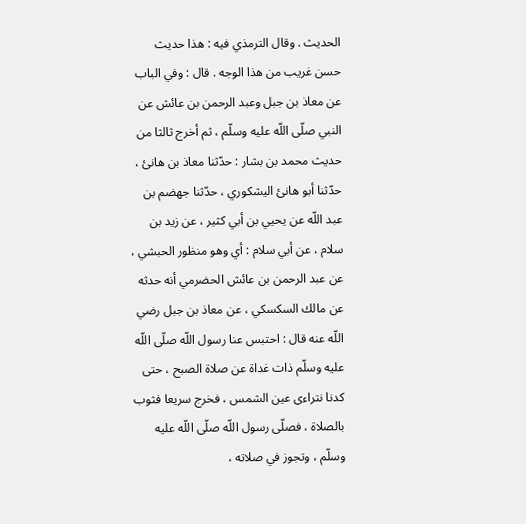الحديث . وقال الترمذي فيه : هذا حديث حسن غريب من هذا الوجه . قال : وفي الباب عن معاذ بن جبل وعبد الرحمن بن عائش عن النبي صلّى اللّه عليه وسلّم ، ثم أخرج ثالثا من حديث محمد بن بشار : حدّثنا معاذ بن هانئ ، حدّثنا أبو هانئ اليشكوري ، حدّثنا جهضم بن عبد اللّه عن يحيي بن أبي كثير ، عن زيد بن سلام ، عن أبي سلام : أي وهو منظور الحبشي ، عن عبد الرحمن بن عائش الحضرمي أنه حدثه عن مالك السكسكي ، عن معاذ بن جبل رضي اللّه عنه قال : احتبس عنا رسول اللّه صلّى اللّه عليه وسلّم ذات غداة عن صلاة الصبح ، حتى كدنا نتراءى عين الشمس ، فخرج سريعا فثوب بالصلاة ، فصلّى رسول اللّه صلّى اللّه عليه وسلّم ، وتجوز في صلاته ،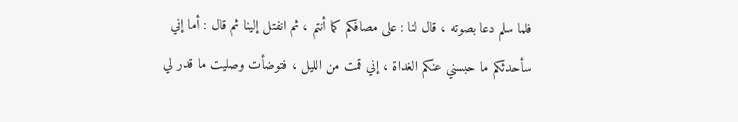فلما سلم دعا بصوته ، قال لنا : على مصافكم كما أنتم ، ثم انفتل إلينا ثم قال : أما إني سأحدثكم ما حبسني عنكم الغداة ، إني قمت من الليل ، فتوضأت وصليت ما قدر لي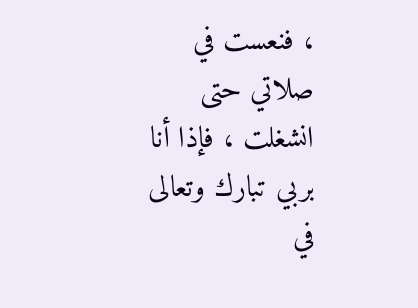، فنعست في صلاتي حتى انشغلت ، فإذا أنا بربي تبارك وتعالى في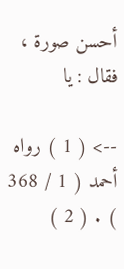أحسن صورة ، فقال : يا

--> ( 1 ) رواه أحمد ( 1 / 368 ) . ( 2 )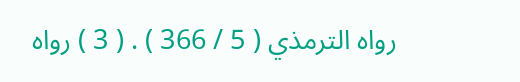رواه الترمذي ( 5 / 366 ) . ( 3 ) رواه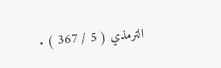الترمذي ( 5 / 367 ) .